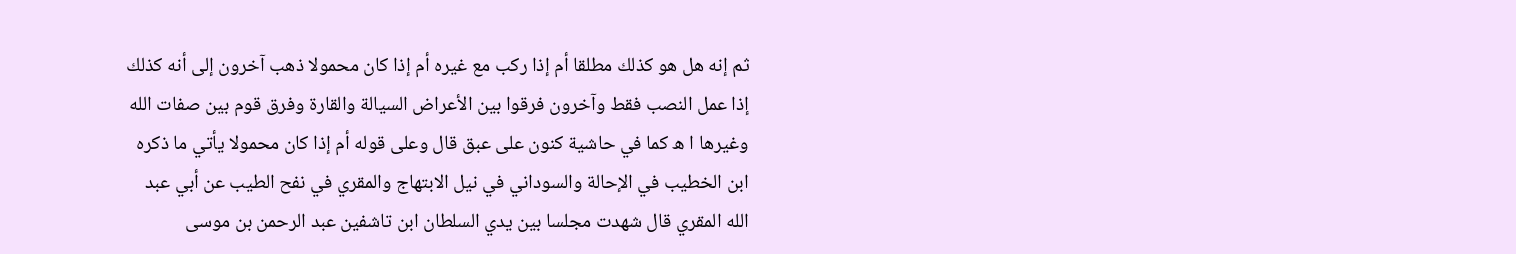ثم إنه هل هو كذلك مطلقا أم إذا ركب مع غيره أم إذا كان محمولا ذهب آخرون إلى أنه كذلك إذا عمل النصب فقط وآخرون فرقوا بين الأعراض السيالة والقارة وفرق قوم بين صفات الله وغيرها ا ه كما في حاشية كنون على عبق قال وعلى قوله أم إذا كان محمولا يأتي ما ذكره ابن الخطيب في الإحالة والسوداني في نيل الابتهاج والمقري في نفح الطيب عن أبي عبد الله المقري قال شهدت مجلسا بين يدي السلطان ابن تاشفين عبد الرحمن بن موسى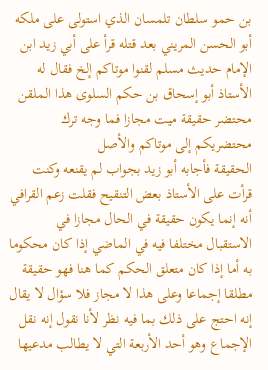بن حمو سلطان تلمسان الذي استولى على ملكه أبو الحسن المريني بعد قتله قرأ على أبي زيد ابن الإمام حديث مسلم لقنوا موتاكم إلخ فقال له الأستاذ أبو إسحاق بن حكم السلوى هذا الملقن محتضر حقيقة ميت مجازا فما وجه ترك محتضريكم إلى موتاكم والأصل
الحقيقة فأجابه أبو زيد بجواب لم يقنعه وكنت قرأت على الأستاذ بعض التنقيح فقلت زعم القرافي أنه إنما يكون حقيقة في الحال مجازا في الاستقبال مختلفا فيه في الماضي إذا كان محكوما به أما إذا كان متعلق الحكم كما هنا فهو حقيقة مطلقا إجماعا وعلى هذا لا مجاز فلا سؤال لا يقال إنه احتج على ذلك بما فيه نظر لأنا نقول إنه نقل الإجماع وهو أحد الأربعة التي لا يطالب مدعيها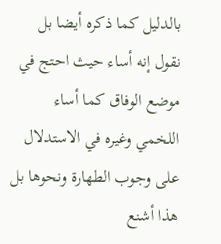بالدليل كما ذكره أيضا بل نقول إنه أساء حيث احتج في موضع الوفاق كما أساء اللخمي وغيره في الاستدلال على وجوب الطهارة ونحوها بل هذا أشنع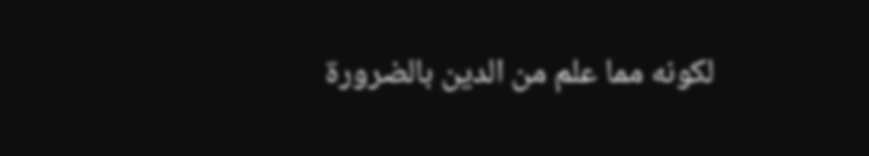لكونه مما علم من الدين بالضرورة